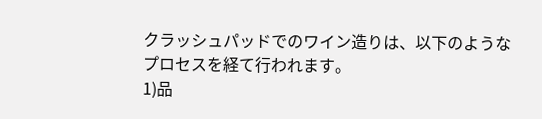クラッシュパッドでのワイン造りは、以下のようなプロセスを経て行われます。
1)品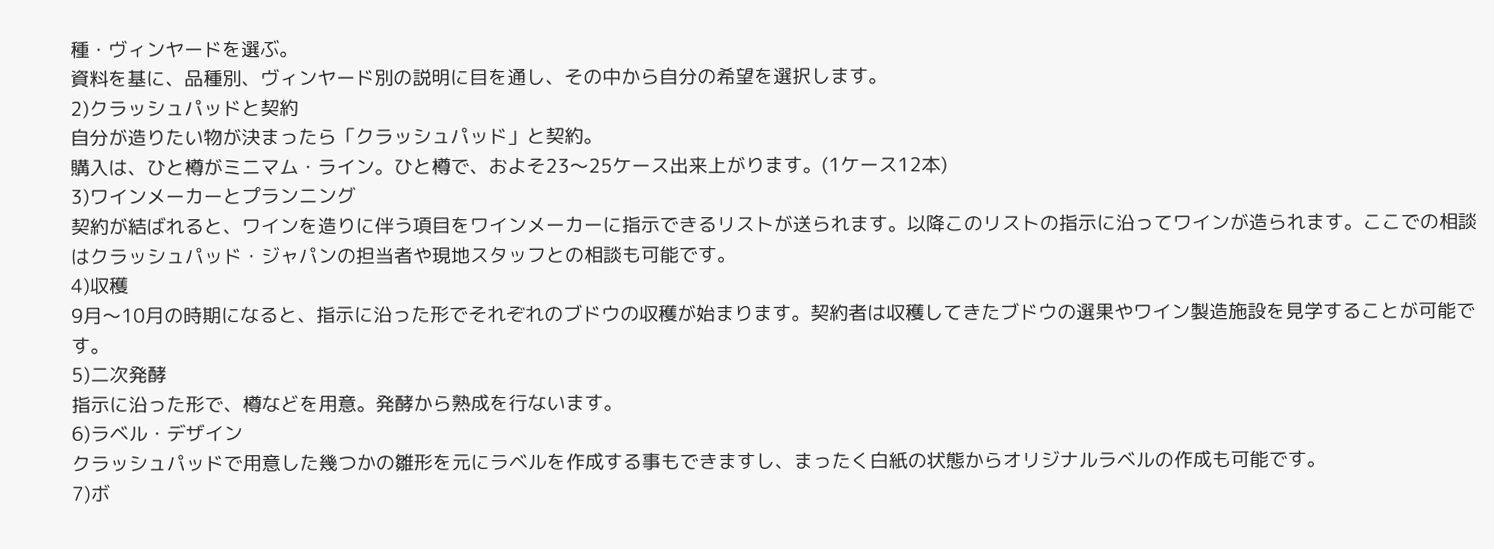種・ヴィンヤードを選ぶ。
資料を基に、品種別、ヴィンヤード別の説明に目を通し、その中から自分の希望を選択します。
2)クラッシュパッドと契約
自分が造りたい物が決まったら「クラッシュパッド」と契約。
購入は、ひと樽がミニマム・ライン。ひと樽で、およそ23〜25ケース出来上がります。(1ケース12本)
3)ワインメーカーとプランニング
契約が結ばれると、ワインを造りに伴う項目をワインメーカーに指示できるリストが送られます。以降このリストの指示に沿ってワインが造られます。ここでの相談はクラッシュパッド・ジャパンの担当者や現地スタッフとの相談も可能です。
4)収穫
9月〜10月の時期になると、指示に沿った形でそれぞれのブドウの収穫が始まります。契約者は収穫してきたブドウの選果やワイン製造施設を見学することが可能です。
5)二次発酵
指示に沿った形で、樽などを用意。発酵から熟成を行ないます。
6)ラベル・デザイン
クラッシュパッドで用意した幾つかの雛形を元にラベルを作成する事もできますし、まったく白紙の状態からオリジナルラベルの作成も可能です。
7)ボ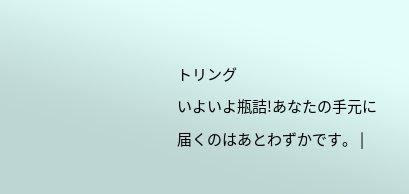トリング
いよいよ瓶詰!あなたの手元に届くのはあとわずかです。 |